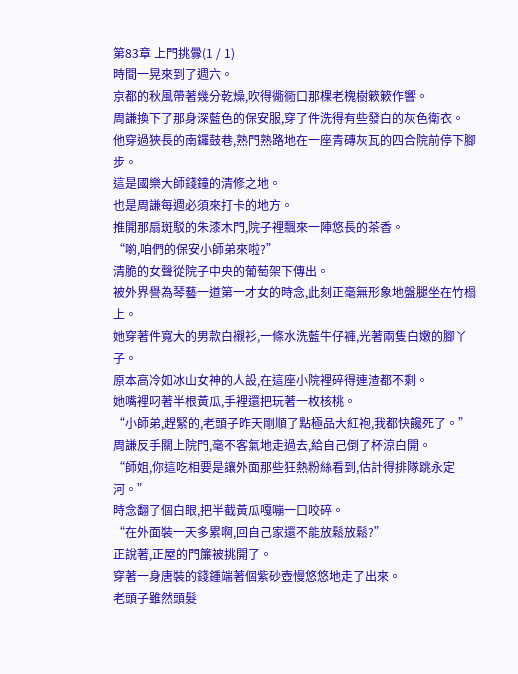第83章 上門挑釁(1 / 1)
時間一晃來到了週六。
京都的秋風帶著幾分乾燥,吹得衚衕口那棵老槐樹簌簌作響。
周謙換下了那身深藍色的保安服,穿了件洗得有些發白的灰色衛衣。
他穿過狹長的南鑼鼓巷,熟門熟路地在一座青磚灰瓦的四合院前停下腳步。
這是國樂大師錢鐘的清修之地。
也是周謙每週必須來打卡的地方。
推開那扇斑駁的朱漆木門,院子裡飄來一陣悠長的茶香。
“喲,咱們的保安小師弟來啦?”
清脆的女聲從院子中央的葡萄架下傳出。
被外界譽為琴藝一道第一才女的時念,此刻正毫無形象地盤腿坐在竹榻上。
她穿著件寬大的男款白襯衫,一條水洗藍牛仔褲,光著兩隻白嫩的腳丫子。
原本高冷如冰山女神的人設,在這座小院裡碎得連渣都不剩。
她嘴裡叼著半根黃瓜,手裡還把玩著一枚核桃。
“小師弟,趕緊的,老頭子昨天剛順了點極品大紅袍,我都快饞死了。”
周謙反手關上院門,毫不客氣地走過去,給自己倒了杯涼白開。
“師姐,你這吃相要是讓外面那些狂熱粉絲看到,估計得排隊跳永定河。”
時念翻了個白眼,把半截黃瓜嘎嘣一口咬碎。
“在外面裝一天多累啊,回自己家還不能放鬆放鬆?”
正說著,正屋的門簾被挑開了。
穿著一身唐裝的錢鍾端著個紫砂壺慢悠悠地走了出來。
老頭子雖然頭髮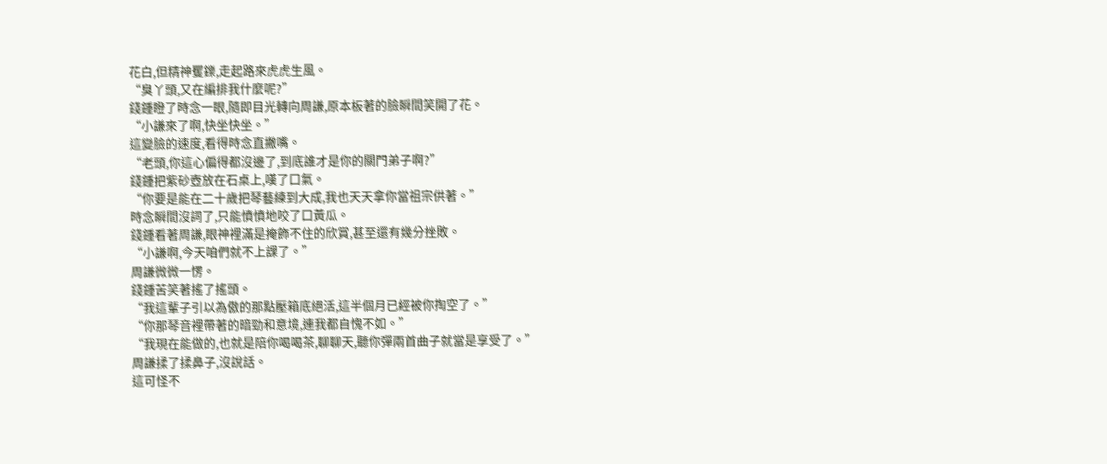花白,但精神矍鑠,走起路來虎虎生風。
“臭丫頭,又在編排我什麼呢?”
錢鍾瞪了時念一眼,隨即目光轉向周謙,原本板著的臉瞬間笑開了花。
“小謙來了啊,快坐快坐。”
這變臉的速度,看得時念直撇嘴。
“老頭,你這心偏得都沒邊了,到底誰才是你的關門弟子啊?”
錢鍾把紫砂壺放在石桌上,嘆了口氣。
“你要是能在二十歲把琴藝練到大成,我也天天拿你當祖宗供著。”
時念瞬間沒詞了,只能憤憤地咬了口黃瓜。
錢鍾看著周謙,眼神裡滿是掩飾不住的欣賞,甚至還有幾分挫敗。
“小謙啊,今天咱們就不上課了。”
周謙微微一愣。
錢鍾苦笑著搖了搖頭。
“我這輩子引以為傲的那點壓箱底絕活,這半個月已經被你掏空了。”
“你那琴音裡帶著的暗勁和意境,連我都自愧不如。”
“我現在能做的,也就是陪你喝喝茶,聊聊天,聽你彈兩首曲子就當是享受了。”
周謙揉了揉鼻子,沒說話。
這可怪不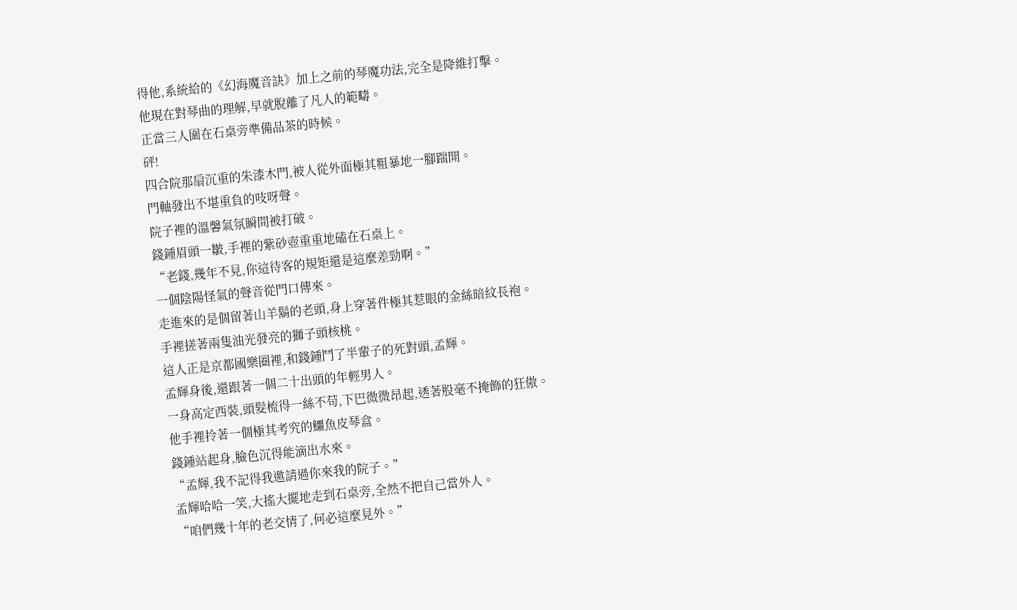得他,系統給的《幻海魔音訣》加上之前的琴魔功法,完全是降維打擊。
他現在對琴曲的理解,早就脫離了凡人的範疇。
正當三人圍在石桌旁準備品茶的時候。
砰!
四合院那扇沉重的朱漆木門,被人從外面極其粗暴地一腳踹開。
門軸發出不堪重負的吱呀聲。
院子裡的溫馨氣氛瞬間被打破。
錢鍾眉頭一皺,手裡的紫砂壺重重地磕在石桌上。
“老錢,幾年不見,你這待客的規矩還是這麼差勁啊。”
一個陰陽怪氣的聲音從門口傳來。
走進來的是個留著山羊鬍的老頭,身上穿著件極其惹眼的金絲暗紋長袍。
手裡搓著兩隻油光發亮的獅子頭核桃。
這人正是京都國樂圈裡,和錢鍾鬥了半輩子的死對頭,孟輝。
孟輝身後,還跟著一個二十出頭的年輕男人。
一身高定西裝,頭髮梳得一絲不苟,下巴微微昂起,透著股毫不掩飾的狂傲。
他手裡拎著一個極其考究的鱷魚皮琴盒。
錢鍾站起身,臉色沉得能滴出水來。
“孟輝,我不記得我邀請過你來我的院子。”
孟輝哈哈一笑,大搖大擺地走到石桌旁,全然不把自己當外人。
“咱們幾十年的老交情了,何必這麼見外。”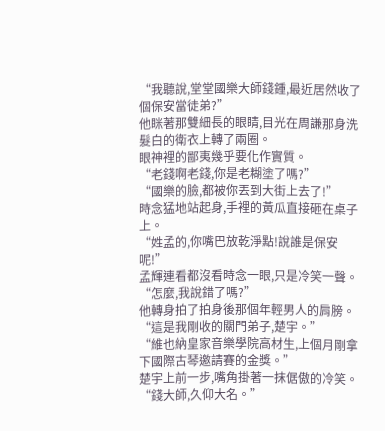“我聽說,堂堂國樂大師錢鍾,最近居然收了個保安當徒弟?”
他眯著那雙細長的眼睛,目光在周謙那身洗髮白的衛衣上轉了兩圈。
眼神裡的鄙夷幾乎要化作實質。
“老錢啊老錢,你是老糊塗了嗎?”
“國樂的臉,都被你丟到大街上去了!”
時念猛地站起身,手裡的黃瓜直接砸在桌子上。
“姓孟的,你嘴巴放乾淨點!說誰是保安呢!”
孟輝連看都沒看時念一眼,只是冷笑一聲。
“怎麼,我說錯了嗎?”
他轉身拍了拍身後那個年輕男人的肩膀。
“這是我剛收的關門弟子,楚宇。”
“維也納皇家音樂學院高材生,上個月剛拿下國際古琴邀請賽的金獎。”
楚宇上前一步,嘴角掛著一抹倨傲的冷笑。
“錢大師,久仰大名。”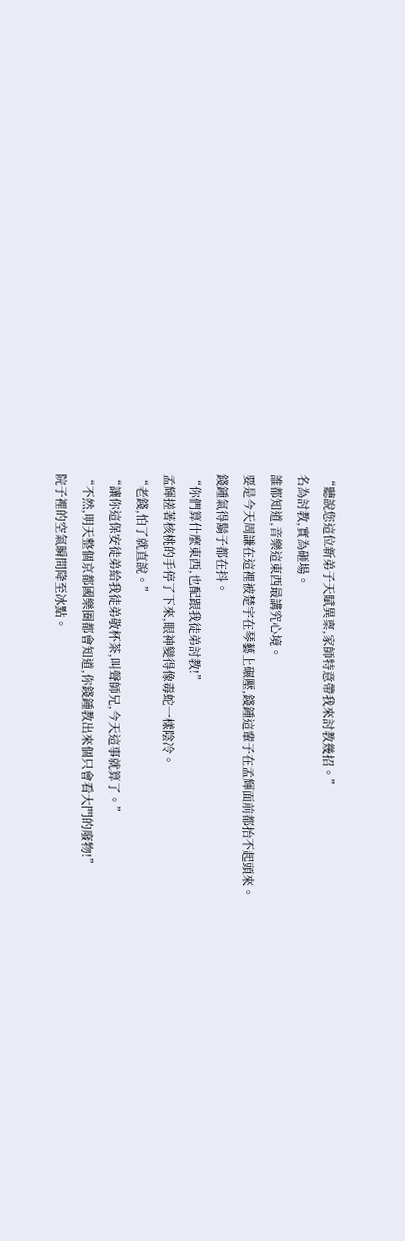“聽說您這位新弟子天賦異稟,家師特意帶我來討教幾招。”
名為討教,實為砸場。
誰都知道,音樂這東西最講究心境。
要是今天周謙在這裡被楚宇在琴藝上碾壓,錢鍾這輩子在孟輝面前都抬不起頭來。
錢鍾氣得鬍子都在抖。
“你們算什麼東西,也配跟我徒弟討教!”
孟輝搓著核桃的手停了下來,眼神變得像毒蛇一樣陰冷。
“老錢,怕了就直說。”
“讓你這保安徒弟給我徒弟敬杯茶,叫聲師兄,今天這事就算了。”
“不然,明天整個京都國樂圈都會知道,你錢鍾教出來個只會看大門的廢物!”
院子裡的空氣瞬間降至冰點。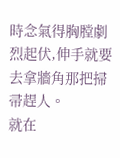時念氣得胸膛劇烈起伏,伸手就要去拿牆角那把掃帚趕人。
就在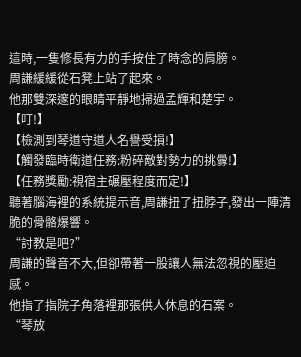這時,一隻修長有力的手按住了時念的肩膀。
周謙緩緩從石凳上站了起來。
他那雙深邃的眼睛平靜地掃過孟輝和楚宇。
【叮!】
【檢測到琴道守道人名譽受損!】
【觸發臨時衛道任務:粉碎敵對勢力的挑釁!】
【任務獎勵:視宿主碾壓程度而定!】
聽著腦海裡的系統提示音,周謙扭了扭脖子,發出一陣清脆的骨骼爆響。
“討教是吧?”
周謙的聲音不大,但卻帶著一股讓人無法忽視的壓迫感。
他指了指院子角落裡那張供人休息的石案。
“琴放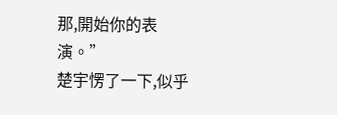那,開始你的表演。”
楚宇愣了一下,似乎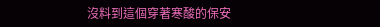沒料到這個穿著寒酸的保安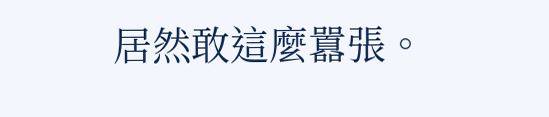居然敢這麼囂張。